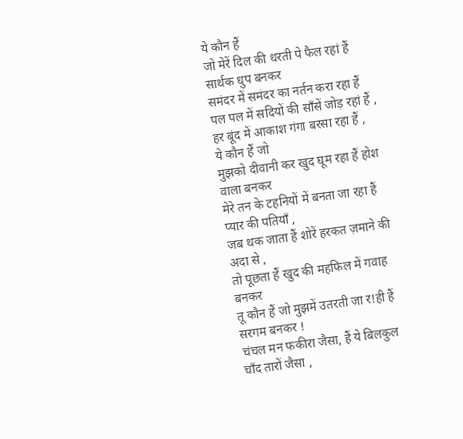ये कौन हैं
जो मेरें दिल की धरती पे फैल रहां हैं सार्थक धुप बनकर
समंदर में समंदर का नर्तन करा रहा हैं
पल पल में सदियों की साँसें जोड़ रहां हैं ,
हर बूंद में आकाश गंगा बरसा रहा हैं ,
ये कौन हैं जो
मुझको दीवानी कर खुद घूम रहा हैं होश वाला बनकर
मेरे तन के टहनियों में बनता जा रहा हैं प्यार की पतियाँ ,
जब थक जाता हैं शोरें हरकत ज़माने की अदा से ,
तो पूछता हैं खुद की महफिल में गवाह बनकर
तू कौन हैं जो मुझमें उतरती जा र!ही हैं सरगम बनकर !
चंचल मन फकीरा जैसा, हैं ये बिलकुल चाँद तारों जैसा ,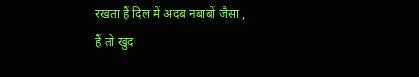रखता हैं दिल में अदब नबाबों जैसा ,
हैं तो खुद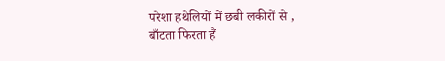परेशा हथेलियों में छबी लकीरों से ,
बाँटता फिरता हैं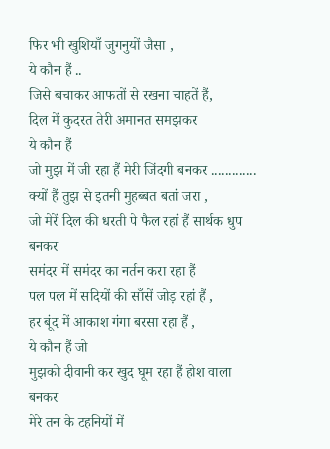फिर भी खुशियाँ जुगनुयों जैसा ,
ये कौन हैं ..
जिसे बचाकर आफतों से रखना चाहतें हैं,
दिल में कुदरत तेरी अमानत समझकर
ये कौन हैं
जो मुझ में जी रहा हैं मेरी जिंदगी बनकर .............
क्यों हैं तुझ से इतनी मुहब्बत बतां जरा ,
जो मेरें दिल की धरती पे फैल रहां हैं सार्थक धुप बनकर
समंदर में समंदर का नर्तन करा रहा हैं
पल पल में सदियों की साँसें जोड़ रहां हैं ,
हर बूंद में आकाश गंगा बरसा रहा हैं ,
ये कौन हैं जो
मुझको दीवानी कर खुद घूम रहा हैं होश वाला बनकर
मेरे तन के टहनियों में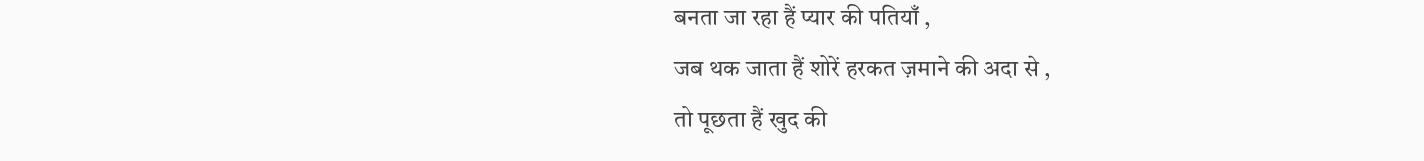बनता जा रहा हैं प्यार की पतियाँ ,
जब थक जाता हैं शोरें हरकत ज़माने की अदा से ,
तो पूछता हैं खुद की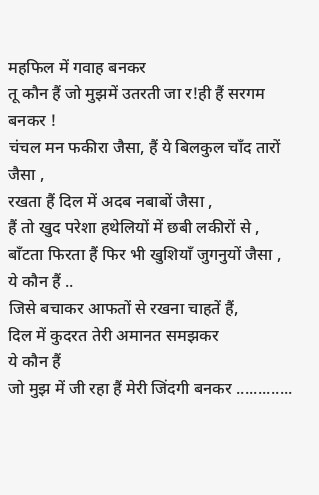महफिल में गवाह बनकर
तू कौन हैं जो मुझमें उतरती जा र!ही हैं सरगम बनकर !
चंचल मन फकीरा जैसा, हैं ये बिलकुल चाँद तारों जैसा ,
रखता हैं दिल में अदब नबाबों जैसा ,
हैं तो खुद परेशा हथेलियों में छबी लकीरों से ,
बाँटता फिरता हैं फिर भी खुशियाँ जुगनुयों जैसा ,
ये कौन हैं ..
जिसे बचाकर आफतों से रखना चाहतें हैं,
दिल में कुदरत तेरी अमानत समझकर
ये कौन हैं
जो मुझ में जी रहा हैं मेरी जिंदगी बनकर .............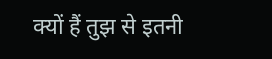क्यों हैं तुझ से इतनी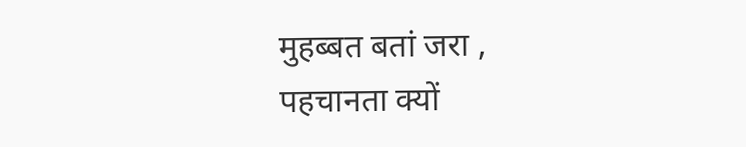मुहब्बत बतां जरा ,
पहचानता क्यों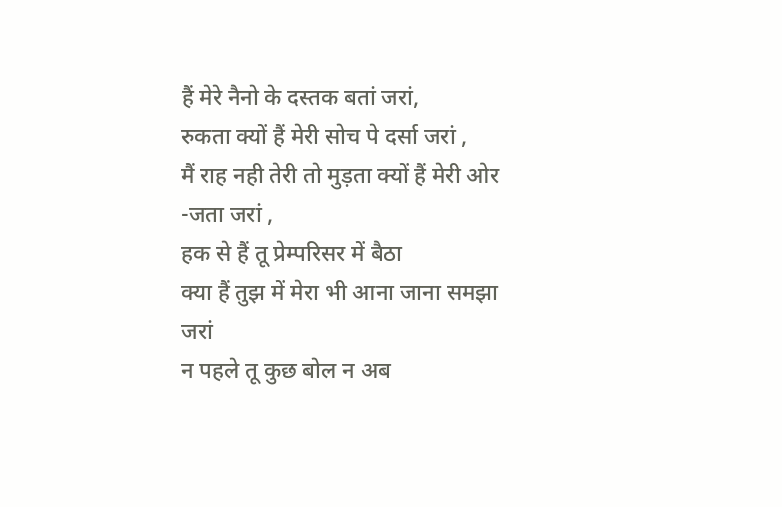हैं मेरे नैनो के दस्तक बतां जरां,
रुकता क्यों हैं मेरी सोच पे दर्सा जरां ,
मैं राह नही तेरी तो मुड़ता क्यों हैं मेरी ओर -जता जरां ,
हक से हैं तू प्रेम्परिसर में बैठा
क्या हैं तुझ में मेरा भी आना जाना समझा जरां
न पहले तू कुछ बोल न अब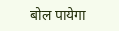बोल पायेगा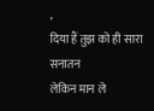,
दिया हैं तुझ को ही सारा सनातन
लेकिन मान ले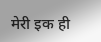मेरी इक ही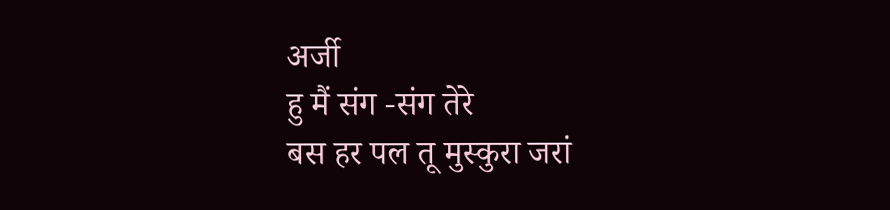अर्जी
हु मैं संग -संग तेरे
बस हर पल तू मुस्कुरा जरां